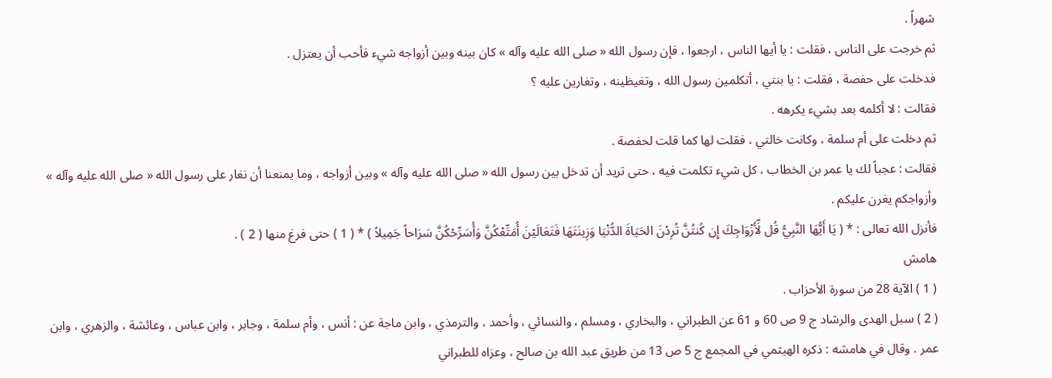شهراً .
ثم خرجت على الناس ، فقلت : يا أيها الناس ، ارجعوا ، فإن رسول الله « صلى الله عليه وآله » كان بينه وبين أزواجه شيء فأحب أن يعتزل .
فدخلت على حفصة ، فقلت : يا بنتي ، أتكلمين رسول الله ، وتغيظينه ، وتغارين عليه ؟
فقالت : لا أكلمه بعد بشيء يكرهه .
ثم دخلت على أم سلمة ، وكانت خالتي ، فقلت لها كما قلت لحفصة .
فقالت : عجباً لك يا عمر بن الخطاب ، كل شيء تكلمت فيه ، حتى تريد أن تدخل بين رسول الله « صلى الله عليه وآله » وبين أزواجه ، وما يمنعنا أن نغار على رسول الله « صلى الله عليه وآله » وأزواجكم يغرن عليكم .
فأنزل الله تعالى : * ( يَا أَيُّهَا النَّبِيُّ قُل لِّأَزْوَاجِكَ إِن كُنتُنَّ تُرِدْنَ الحَيَاةَ الدُّنْيَا وَزِينَتَهَا فَتَعَالَيْنَ أُمَتِّعْكُنَّ وَأُسَرِّحْكُنَّ سَرَاحاً جَمِيلاً ) * ( 1 ) حتى فرغ منها ( 2 ) .
هامش
( 1 ) الآية 28 من سورة الأحزاب .
( 2 ) سبل الهدى والرشاد ج 9 ص 60 و 61 عن الطبراني ، والبخاري ، ومسلم ، والنسائي ، وأحمد ، والترمذي ، وابن ماجة عن : أنس ، وأم سلمة ، وجابر ، وابن عباس ، وعائشة ، والزهري ، وابن عمر . وقال في هامشه : ذكره الهيثمي في المجمع ج 5 ص 13 من طريق عبد الله بن صالح ، وعزاه للطبراني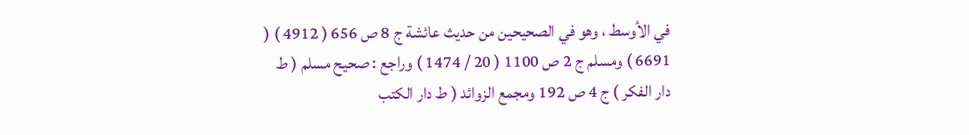في الأوسط ، وهو في الصحيحين من حديث عائشة ج 8 ص 656 ( 4912 ) ( 6691 ) ومسلم ج 2 ص 1100 ( 20 / 1474 ) وراجع : صحيح مسلم ( ط دار الفكر ) ج 4 ص 192 ومجمع الزوائد ( ط دار الكتب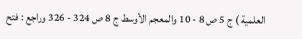العلمية ) ج 5 ص 8 - 10 والمعجم الأوسط ج 8 ص 324 - 326 وراجع : فتح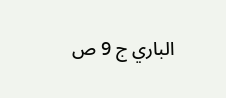الباري ج 9 ص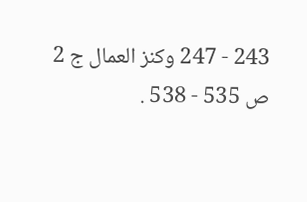243 - 247 وكنز العمال ج 2 ص 535 - 538 .